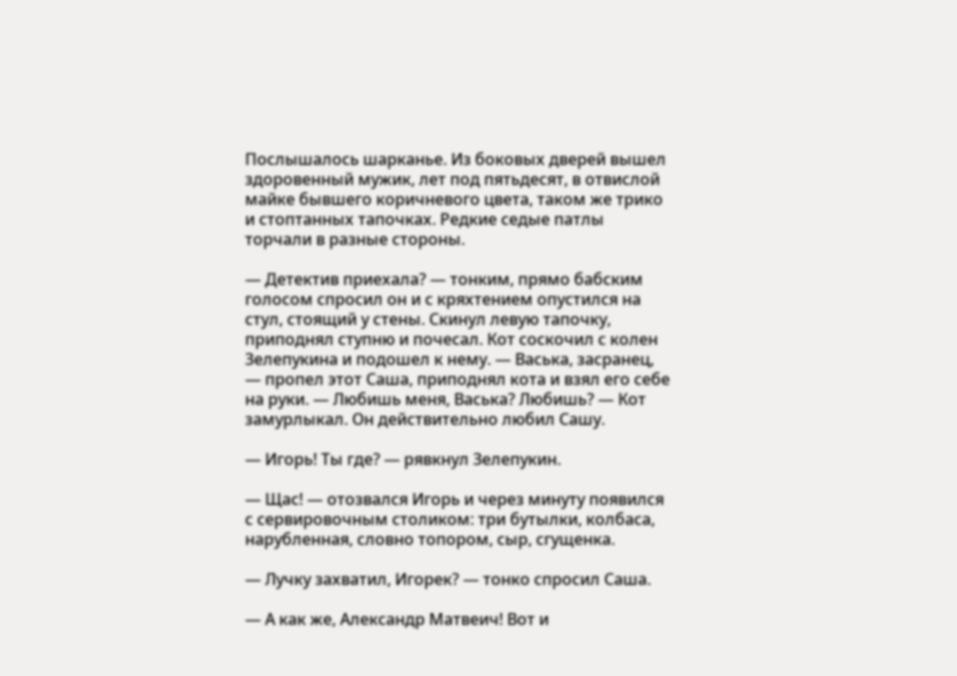Послышалось шарканье. Из боковых дверей вышел здоровенный мужик, лет под пятьдесят, в отвислой майке бывшего коричневого цвета, таком же трико и стоптанных тапочках. Редкие седые патлы торчали в разные стороны.

— Детектив приехала? — тонким, прямо бабским голосом спросил он и с кряхтением опустился на стул, стоящий у стены. Скинул левую тапочку, приподнял ступню и почесал. Кот соскочил с колен Зелепукина и подошел к нему. — Васька, засранец, — пропел этот Саша, приподнял кота и взял его себе на руки. — Любишь меня, Васька? Любишь? — Кот замурлыкал. Он действительно любил Сашу.

— Игорь! Ты где? — рявкнул Зелепукин.

— Щас! — отозвался Игорь и через минуту появился с сервировочным столиком: три бутылки, колбаса, нарубленная, словно топором, сыр, сгущенка.

— Лучку захватил, Игорек? — тонко спросил Саша.

— А как же, Александр Матвеич! Вот и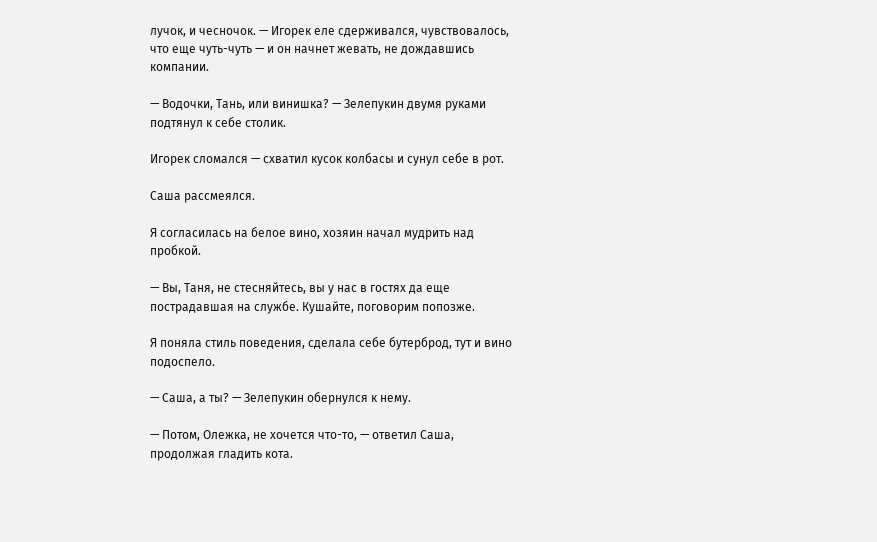лучок, и чесночок. — Игорек еле сдерживался, чувствовалось, что еще чуть-чуть — и он начнет жевать, не дождавшись компании.

— Водочки, Тань, или винишка? — Зелепукин двумя руками подтянул к себе столик.

Игорек сломался — схватил кусок колбасы и сунул себе в рот.

Саша рассмеялся.

Я согласилась на белое вино, хозяин начал мудрить над пробкой.

— Вы, Таня, не стесняйтесь, вы у нас в гостях да еще пострадавшая на службе. Кушайте, поговорим попозже.

Я поняла стиль поведения, сделала себе бутерброд, тут и вино подоспело.

— Саша, а ты? — Зелепукин обернулся к нему.

— Потом, Олежка, не хочется что-то, — ответил Саша, продолжая гладить кота.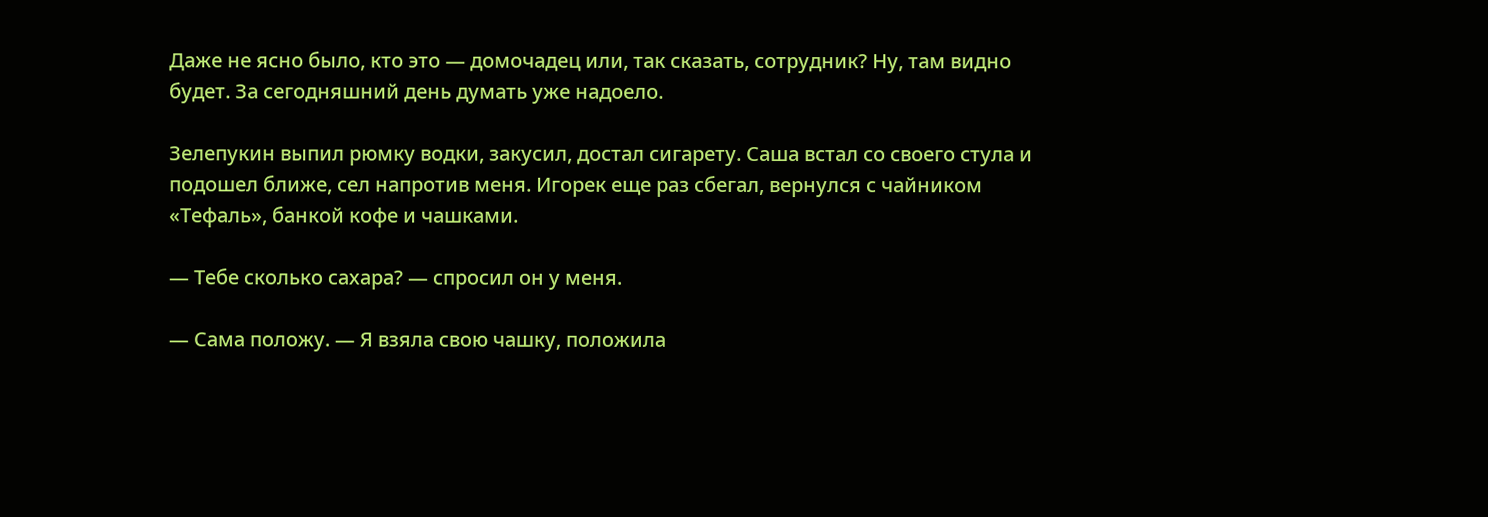Даже не ясно было, кто это — домочадец или, так сказать, сотрудник? Ну, там видно будет. За сегодняшний день думать уже надоело.

Зелепукин выпил рюмку водки, закусил, достал сигарету. Саша встал со своего стула и подошел ближе, сел напротив меня. Игорек еще раз сбегал, вернулся с чайником «Тефаль», банкой кофе и чашками.

— Тебе сколько сахара? — спросил он у меня.

— Сама положу. — Я взяла свою чашку, положила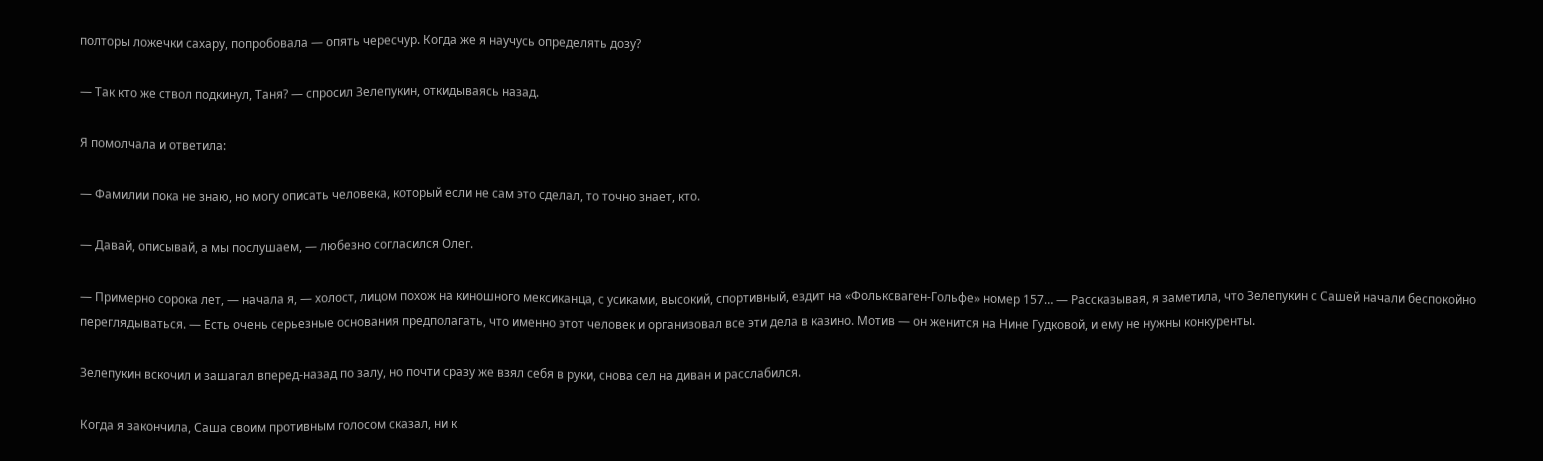полторы ложечки сахару, попробовала — опять чересчур. Когда же я научусь определять дозу?

— Так кто же ствол подкинул, Таня? — спросил Зелепукин, откидываясь назад.

Я помолчала и ответила:

— Фамилии пока не знаю, но могу описать человека, который если не сам это сделал, то точно знает, кто.

— Давай, описывай, а мы послушаем, — любезно согласился Олег.

— Примерно сорока лет, — начала я, — холост, лицом похож на киношного мексиканца, с усиками, высокий, спортивный, ездит на «Фольксваген-Гольфе» номер 157… — Рассказывая, я заметила, что Зелепукин с Сашей начали беспокойно переглядываться. — Есть очень серьезные основания предполагать, что именно этот человек и организовал все эти дела в казино. Мотив — он женится на Нине Гудковой, и ему не нужны конкуренты.

Зелепукин вскочил и зашагал вперед-назад по залу, но почти сразу же взял себя в руки, снова сел на диван и расслабился.

Когда я закончила, Саша своим противным голосом сказал, ни к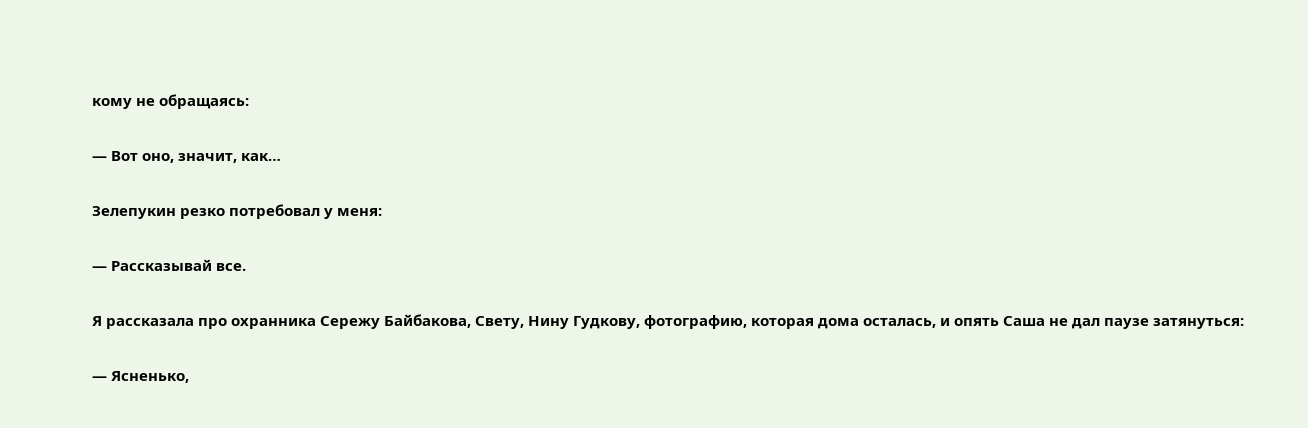кому не обращаясь:

— Вот оно, значит, как…

Зелепукин резко потребовал у меня:

— Рассказывай все.

Я рассказала про охранника Сережу Байбакова, Свету, Нину Гудкову, фотографию, которая дома осталась, и опять Саша не дал паузе затянуться:

— Ясненько,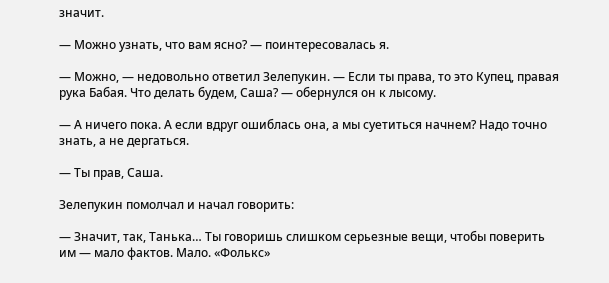значит.

— Можно узнать, что вам ясно? — поинтересовалась я.

— Можно, — недовольно ответил Зелепукин. — Если ты права, то это Купец, правая рука Бабая. Что делать будем, Саша? — обернулся он к лысому.

— А ничего пока. А если вдруг ошиблась она, а мы суетиться начнем? Надо точно знать, а не дергаться.

— Ты прав, Саша.

Зелепукин помолчал и начал говорить:

— Значит, так, Танька… Ты говоришь слишком серьезные вещи, чтобы поверить им — мало фактов. Мало. «Фолькс»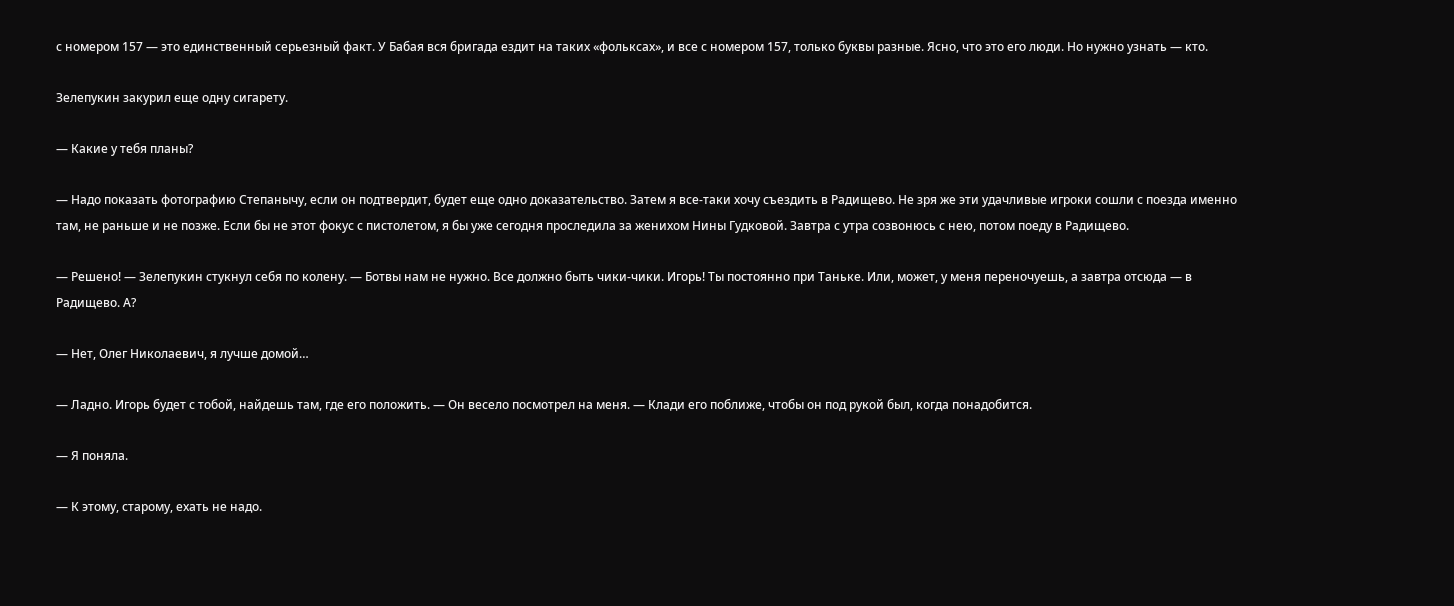с номером 157 — это единственный серьезный факт. У Бабая вся бригада ездит на таких «фольксах», и все с номером 157, только буквы разные. Ясно, что это его люди. Но нужно узнать — кто.

Зелепукин закурил еще одну сигарету.

— Какие у тебя планы?

— Надо показать фотографию Степанычу, если он подтвердит, будет еще одно доказательство. Затем я все-таки хочу съездить в Радищево. Не зря же эти удачливые игроки сошли с поезда именно там, не раньше и не позже. Если бы не этот фокус с пистолетом, я бы уже сегодня проследила за женихом Нины Гудковой. Завтра с утра созвонюсь с нею, потом поеду в Радищево.

— Решено! — Зелепукин стукнул себя по колену. — Ботвы нам не нужно. Все должно быть чики-чики. Игорь! Ты постоянно при Таньке. Или, может, у меня переночуешь, а завтра отсюда — в Радищево. А?

— Нет, Олег Николаевич, я лучше домой…

— Ладно. Игорь будет с тобой, найдешь там, где его положить. — Он весело посмотрел на меня. — Клади его поближе, чтобы он под рукой был, когда понадобится.

— Я поняла.

— К этому, старому, ехать не надо.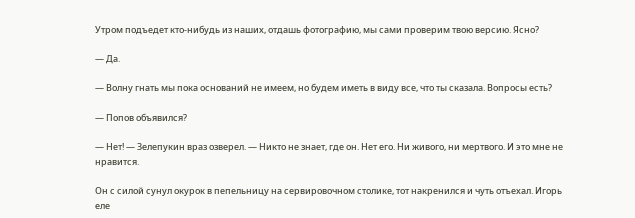Утром подъедет кто-нибудь из наших, отдашь фотографию, мы сами проверим твою версию. Ясно?

— Да.

— Волну гнать мы пока оснований не имеем, но будем иметь в виду все, что ты сказала. Вопросы есть?

— Попов объявился?

— Нет! — Зелепукин враз озверел. — Никто не знает, где он. Нет его. Ни живого, ни мертвого. И это мне не нравится.

Он с силой сунул окурок в пепельницу на сервировочном столике, тот накренился и чуть отъехал. Игорь еле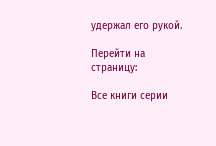удержал его рукой.

Перейти на страницу:

Все книги серии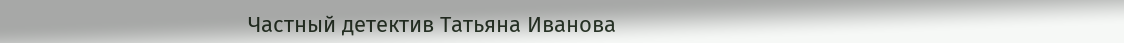Частный детектив Татьяна Иванова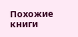Похожие книги